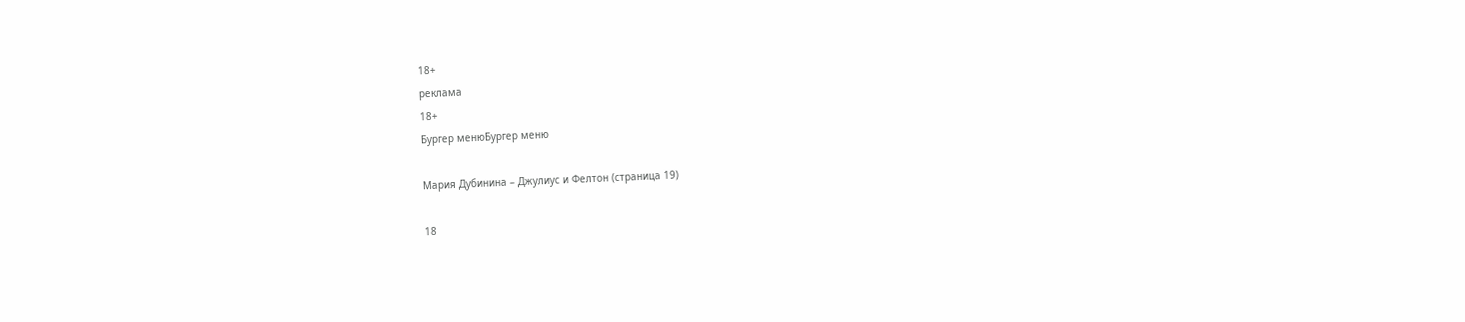18+
реклама
18+
Бургер менюБургер меню

Мария Дубинина – Джулиус и Фелтон (страница 19)

18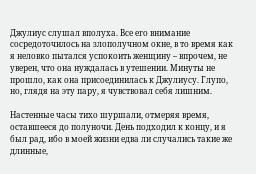Джулиус слушал вполуха. Все его внимание сосредоточилось на злополучном окне, в то время как я неловко пытался успокоить женщину – впрочем, не уверен, что она нуждалась в утешении. Минуты не прошло, как она присоединилась к Джулиусу. Глупо, но, глядя на эту пару, я чувствовал себя лишним.

Настенные часы тихо шуршали, отмеряя время, оставшееся до полуночи. День подходил к концу, и я был рад, ибо в моей жизни едва ли случались такие же длинные,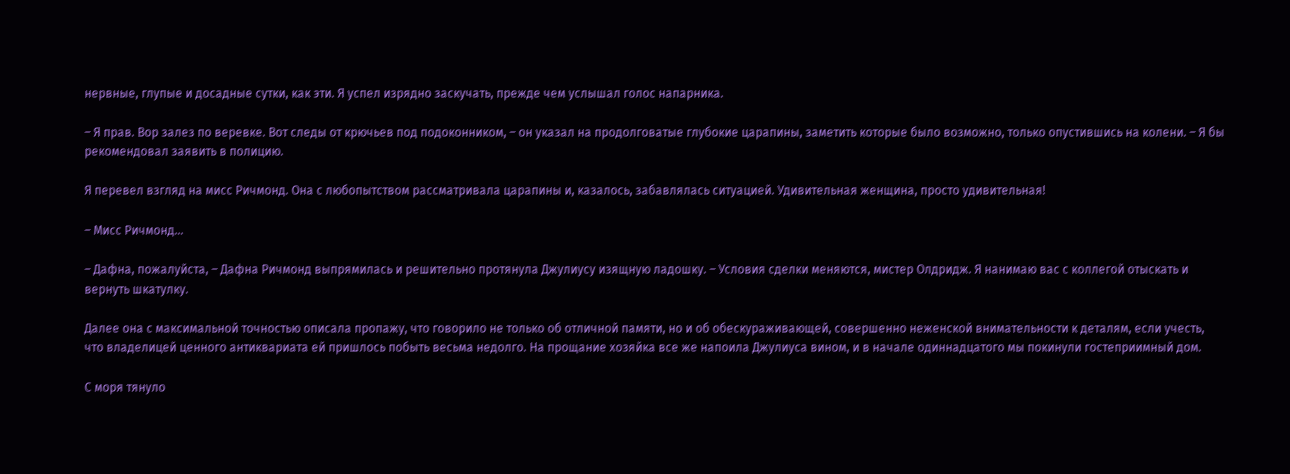нервные, глупые и досадные сутки, как эти. Я успел изрядно заскучать, прежде чем услышал голос напарника.

– Я прав. Вор залез по веревке. Вот следы от крючьев под подоконником, – он указал на продолговатые глубокие царапины, заметить которые было возможно, только опустившись на колени. – Я бы рекомендовал заявить в полицию.

Я перевел взгляд на мисс Ричмонд. Она с любопытством рассматривала царапины и, казалось, забавлялась ситуацией. Удивительная женщина, просто удивительная!

– Мисс Ричмонд…

– Дафна, пожалуйста, – Дафна Ричмонд выпрямилась и решительно протянула Джулиусу изящную ладошку. – Условия сделки меняются, мистер Олдридж. Я нанимаю вас с коллегой отыскать и вернуть шкатулку.

Далее она с максимальной точностью описала пропажу, что говорило не только об отличной памяти, но и об обескураживающей, совершенно неженской внимательности к деталям, если учесть, что владелицей ценного антиквариата ей пришлось побыть весьма недолго. На прощание хозяйка все же напоила Джулиуса вином, и в начале одиннадцатого мы покинули гостеприимный дом.

С моря тянуло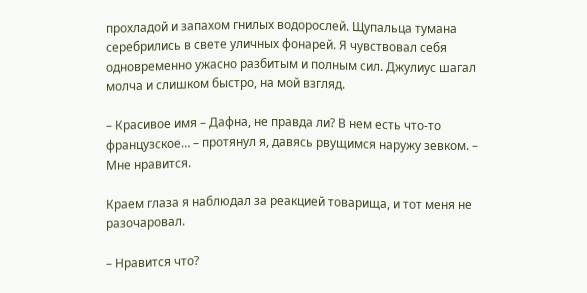прохладой и запахом гнилых водорослей. Щупальца тумана серебрились в свете уличных фонарей. Я чувствовал себя одновременно ужасно разбитым и полным сил. Джулиус шагал молча и слишком быстро, на мой взгляд.

– Красивое имя – Дафна, не правда ли? В нем есть что-то французское… – протянул я, давясь рвущимся наружу зевком. – Мне нравится.

Краем глаза я наблюдал за реакцией товарища, и тот меня не разочаровал.

– Нравится что?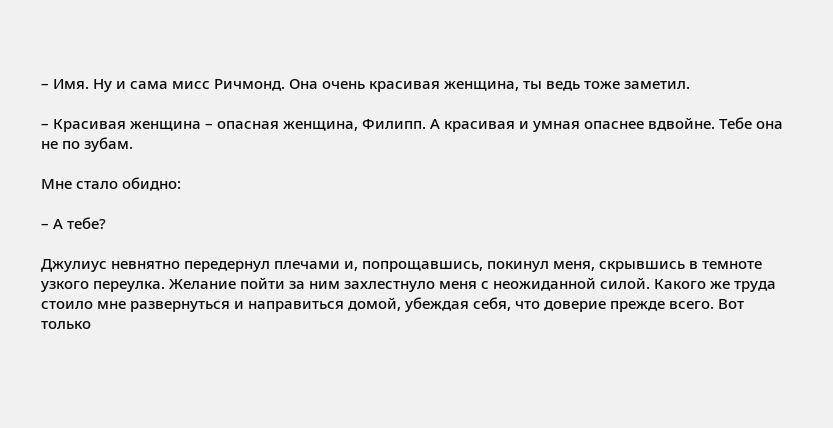– Имя. Ну и сама мисс Ричмонд. Она очень красивая женщина, ты ведь тоже заметил.

– Красивая женщина – опасная женщина, Филипп. А красивая и умная опаснее вдвойне. Тебе она не по зубам.

Мне стало обидно:

– А тебе?

Джулиус невнятно передернул плечами и, попрощавшись, покинул меня, скрывшись в темноте узкого переулка. Желание пойти за ним захлестнуло меня с неожиданной силой. Какого же труда стоило мне развернуться и направиться домой, убеждая себя, что доверие прежде всего. Вот только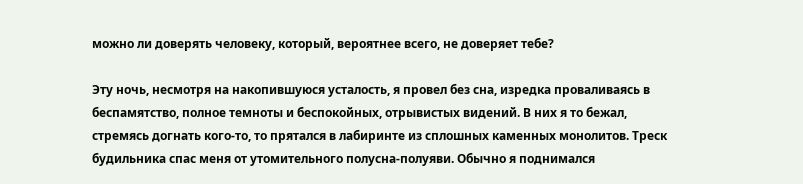можно ли доверять человеку, который, вероятнее всего, не доверяет тебе?

Эту ночь, несмотря на накопившуюся усталость, я провел без сна, изредка проваливаясь в беспамятство, полное темноты и беспокойных, отрывистых видений. В них я то бежал, стремясь догнать кого-то, то прятался в лабиринте из сплошных каменных монолитов. Треск будильника спас меня от утомительного полусна-полуяви. Обычно я поднимался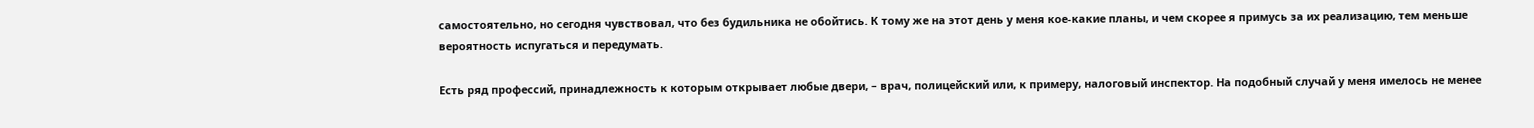самостоятельно, но сегодня чувствовал, что без будильника не обойтись. К тому же на этот день у меня кое-какие планы, и чем скорее я примусь за их реализацию, тем меньше вероятность испугаться и передумать.

Есть ряд профессий, принадлежность к которым открывает любые двери, – врач, полицейский или, к примеру, налоговый инспектор. На подобный случай у меня имелось не менее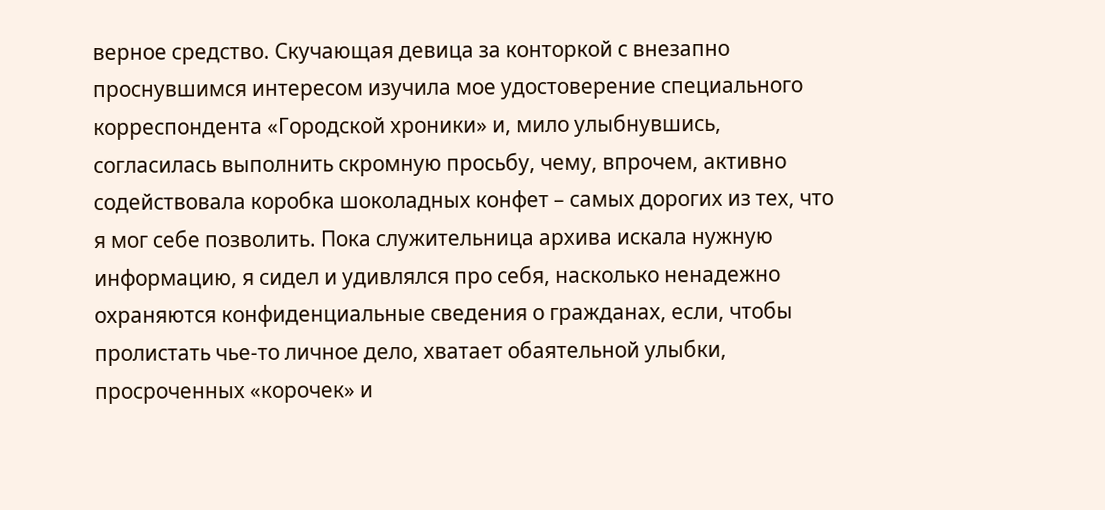верное средство. Скучающая девица за конторкой с внезапно проснувшимся интересом изучила мое удостоверение специального корреспондента «Городской хроники» и, мило улыбнувшись, согласилась выполнить скромную просьбу, чему, впрочем, активно содействовала коробка шоколадных конфет – самых дорогих из тех, что я мог себе позволить. Пока служительница архива искала нужную информацию, я сидел и удивлялся про себя, насколько ненадежно охраняются конфиденциальные сведения о гражданах, если, чтобы пролистать чье-то личное дело, хватает обаятельной улыбки, просроченных «корочек» и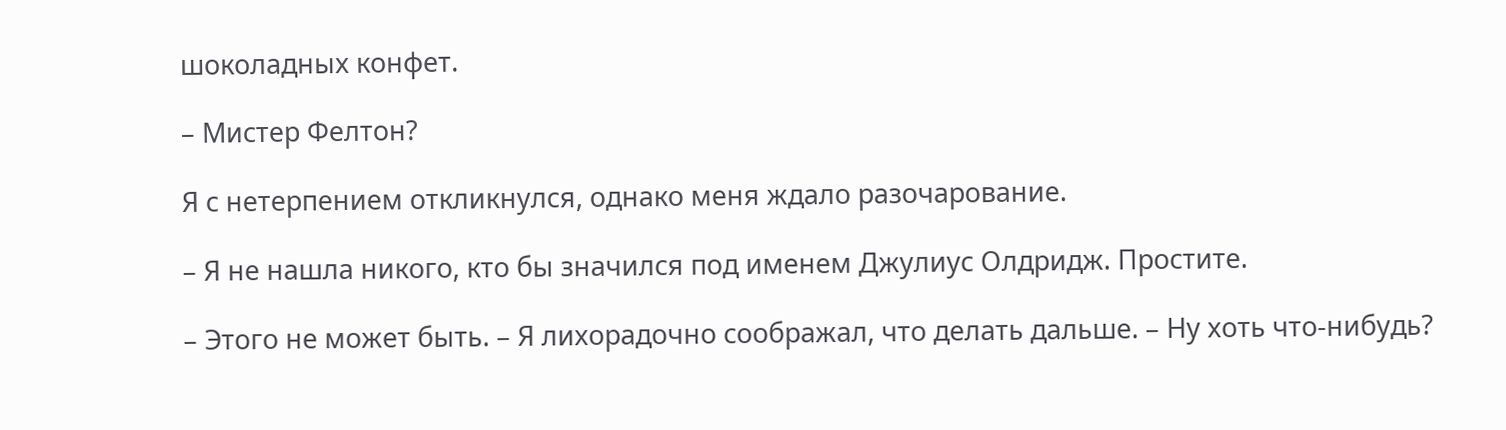шоколадных конфет.

– Мистер Фелтон?

Я с нетерпением откликнулся, однако меня ждало разочарование.

– Я не нашла никого, кто бы значился под именем Джулиус Олдридж. Простите.

– Этого не может быть. – Я лихорадочно соображал, что делать дальше. – Ну хоть что-нибудь?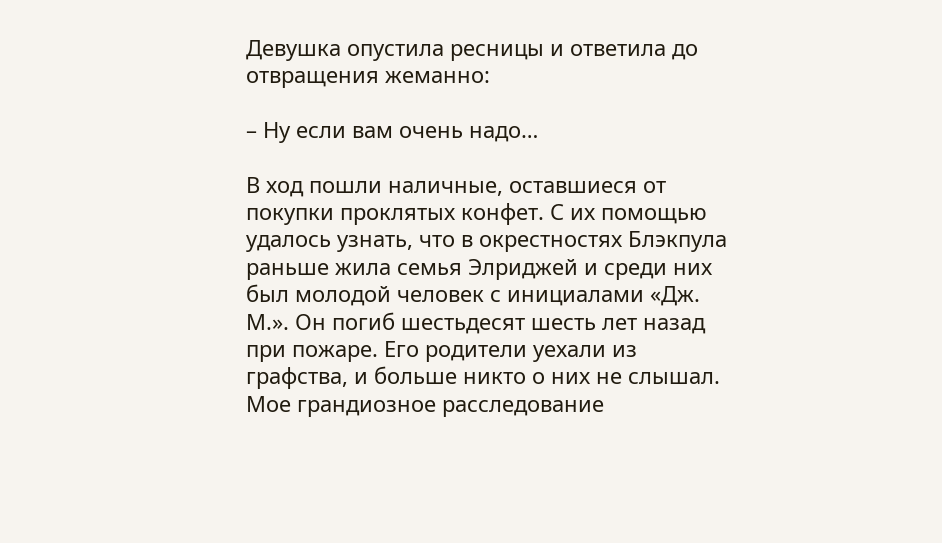Девушка опустила ресницы и ответила до отвращения жеманно:

– Ну если вам очень надо…

В ход пошли наличные, оставшиеся от покупки проклятых конфет. С их помощью удалось узнать, что в окрестностях Блэкпула раньше жила семья Элриджей и среди них был молодой человек с инициалами «Дж. М.». Он погиб шестьдесят шесть лет назад при пожаре. Его родители уехали из графства, и больше никто о них не слышал. Мое грандиозное расследование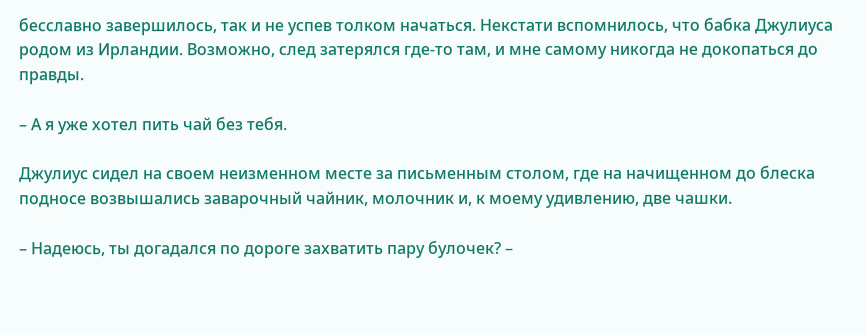бесславно завершилось, так и не успев толком начаться. Некстати вспомнилось, что бабка Джулиуса родом из Ирландии. Возможно, след затерялся где-то там, и мне самому никогда не докопаться до правды.

– А я уже хотел пить чай без тебя.

Джулиус сидел на своем неизменном месте за письменным столом, где на начищенном до блеска подносе возвышались заварочный чайник, молочник и, к моему удивлению, две чашки.

– Надеюсь, ты догадался по дороге захватить пару булочек? –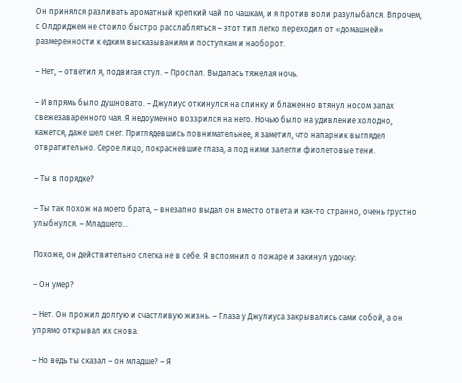Он принялся разливать ароматный крепкий чай по чашкам, и я против воли разулыбался. Впрочем, с Олдриджем не стоило быстро расслабляться – этот тип легко переходил от «домашней» размеренности к едким высказываниям и поступкам и наоборот.

– Нет, – ответил я, подвигая стул. – Проспал. Выдалась тяжелая ночь.

– И впрямь было душновато. – Джулиус откинулся на спинку и блаженно втянул носом запах свежезаваренного чая. Я недоуменно воззрился на него. Ночью было на удивление холодно, кажется, даже шел снег. Приглядевшись повнимательнее, я заметил, что напарник выглядел отвратительно. Серое лицо, покрасневшие глаза, а под ними залегли фиолетовые тени.

– Ты в порядке?

– Ты так похож на моего брата, – внезапно выдал он вместо ответа и как-то странно, очень грустно улыбнулся. – Младшего…

Похоже, он действительно слегка не в себе. Я вспомнил о пожаре и закинул удочку:

– Он умер?

– Нет. Он прожил долгую и счастливую жизнь. – Глаза у Джулиуса закрывались сами собой, а он упрямо открывал их снова.

– Но ведь ты сказал – он младше? – Я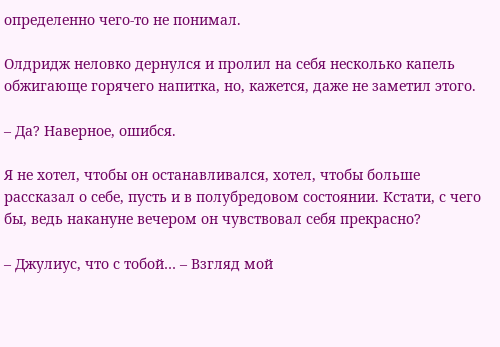определенно чего-то не понимал.

Олдридж неловко дернулся и пролил на себя несколько капель обжигающе горячего напитка, но, кажется, даже не заметил этого.

– Да? Наверное, ошибся.

Я не хотел, чтобы он останавливался, хотел, чтобы больше рассказал о себе, пусть и в полубредовом состоянии. Кстати, с чего бы, ведь накануне вечером он чувствовал себя прекрасно?

– Джулиус, что с тобой… – Взгляд мой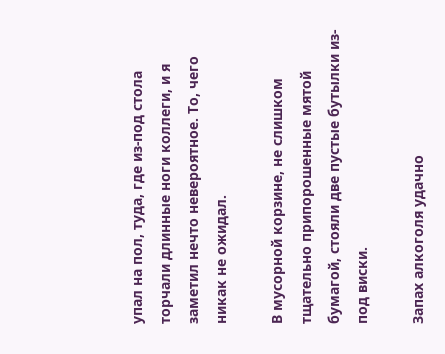упал на пол, туда, где из-под стола торчали длинные ноги коллеги, и я заметил нечто невероятное. То, чего никак не ожидал.

В мусорной корзине, не слишком тщательно припорошенные мятой бумагой, стояли две пустые бутылки из-под виски.

Запах алкоголя удачно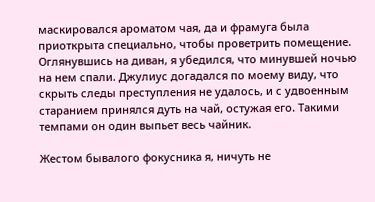маскировался ароматом чая, да и фрамуга была приоткрыта специально, чтобы проветрить помещение. Оглянувшись на диван, я убедился, что минувшей ночью на нем спали. Джулиус догадался по моему виду, что скрыть следы преступления не удалось, и с удвоенным старанием принялся дуть на чай, остужая его. Такими темпами он один выпьет весь чайник.

Жестом бывалого фокусника я, ничуть не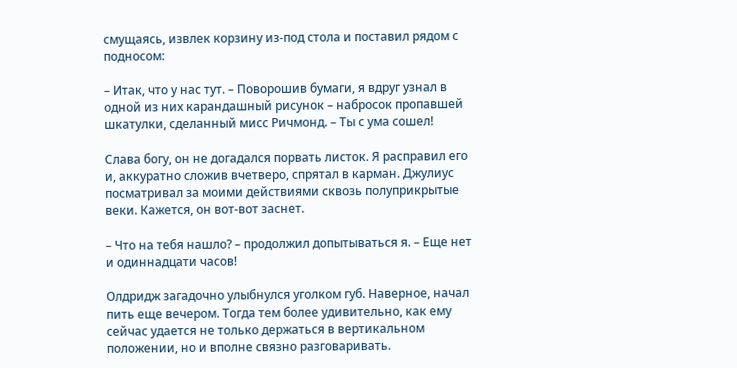смущаясь, извлек корзину из-под стола и поставил рядом с подносом:

– Итак, что у нас тут. – Поворошив бумаги, я вдруг узнал в одной из них карандашный рисунок – набросок пропавшей шкатулки, сделанный мисс Ричмонд. – Ты с ума сошел!

Слава богу, он не догадался порвать листок. Я расправил его и, аккуратно сложив вчетверо, спрятал в карман. Джулиус посматривал за моими действиями сквозь полуприкрытые веки. Кажется, он вот-вот заснет.

– Что на тебя нашло? – продолжил допытываться я. – Еще нет и одиннадцати часов!

Олдридж загадочно улыбнулся уголком губ. Наверное, начал пить еще вечером. Тогда тем более удивительно, как ему сейчас удается не только держаться в вертикальном положении, но и вполне связно разговаривать.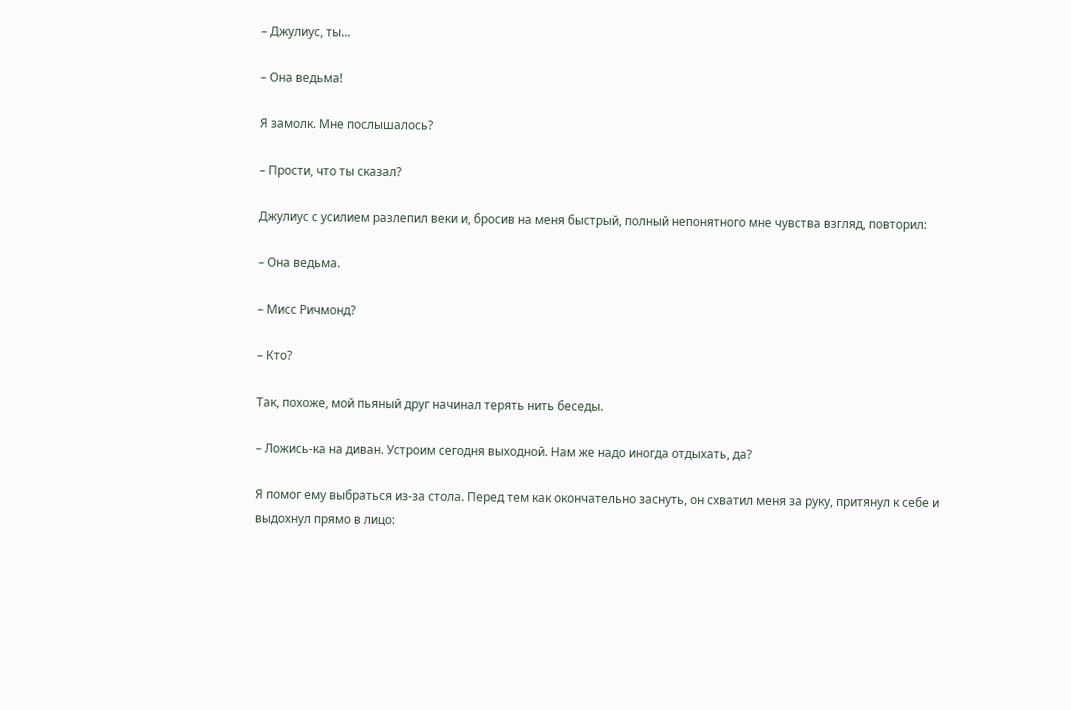– Джулиус, ты…

– Она ведьма!

Я замолк. Мне послышалось?

– Прости, что ты сказал?

Джулиус с усилием разлепил веки и, бросив на меня быстрый, полный непонятного мне чувства взгляд, повторил:

– Она ведьма.

– Мисс Ричмонд?

– Кто?

Так, похоже, мой пьяный друг начинал терять нить беседы.

– Ложись-ка на диван. Устроим сегодня выходной. Нам же надо иногда отдыхать, да?

Я помог ему выбраться из-за стола. Перед тем как окончательно заснуть, он схватил меня за руку, притянул к себе и выдохнул прямо в лицо: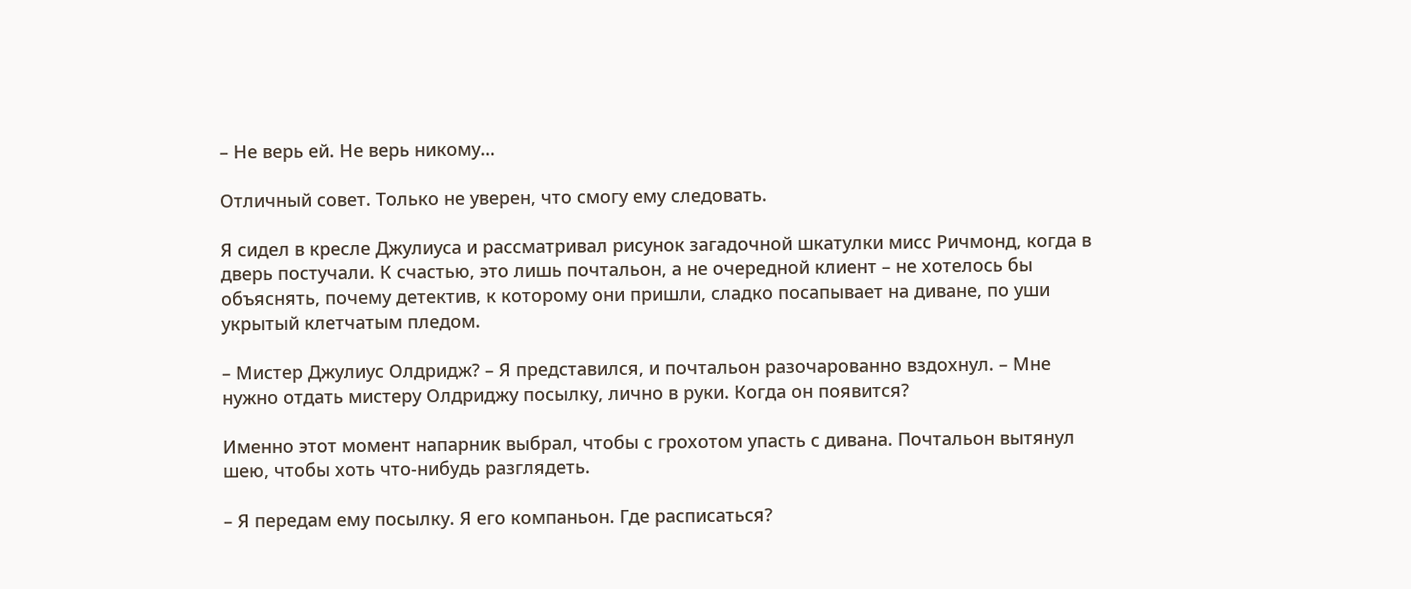– Не верь ей. Не верь никому…

Отличный совет. Только не уверен, что смогу ему следовать.

Я сидел в кресле Джулиуса и рассматривал рисунок загадочной шкатулки мисс Ричмонд, когда в дверь постучали. К счастью, это лишь почтальон, а не очередной клиент – не хотелось бы объяснять, почему детектив, к которому они пришли, сладко посапывает на диване, по уши укрытый клетчатым пледом.

– Мистер Джулиус Олдридж? – Я представился, и почтальон разочарованно вздохнул. – Мне нужно отдать мистеру Олдриджу посылку, лично в руки. Когда он появится?

Именно этот момент напарник выбрал, чтобы с грохотом упасть с дивана. Почтальон вытянул шею, чтобы хоть что-нибудь разглядеть.

– Я передам ему посылку. Я его компаньон. Где расписаться?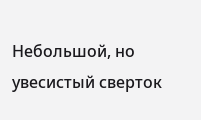Небольшой, но увесистый сверток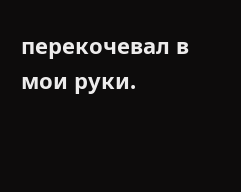перекочевал в мои руки.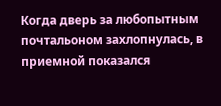Когда дверь за любопытным почтальоном захлопнулась, в приемной показался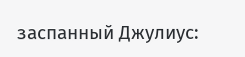заспанный Джулиус: